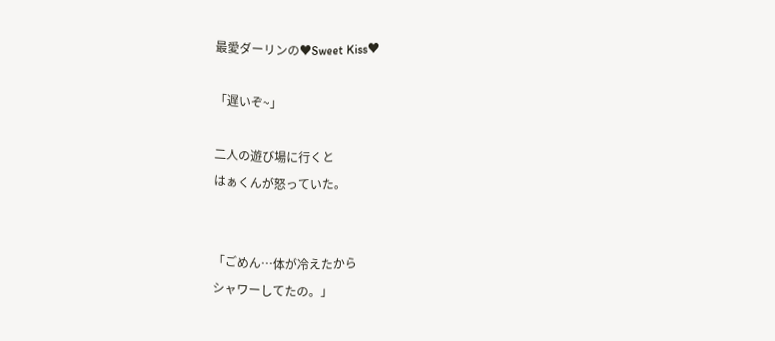最愛ダーリンの♥Sweet Kiss♥

「遅いぞ~」

二人の遊び場に行くと
はぁくんが怒っていた。


「ごめん…体が冷えたから
シャワーしてたの。」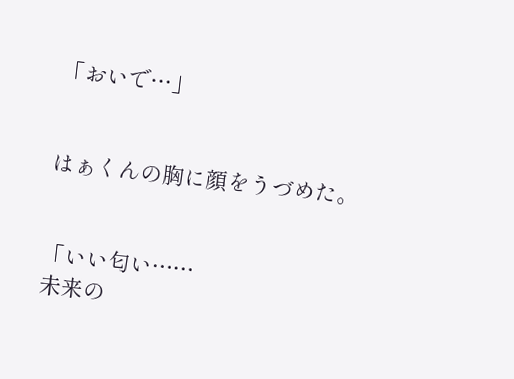「おいで…」


はぁくんの胸に顔をうづめた。


「いい匂い……
未来の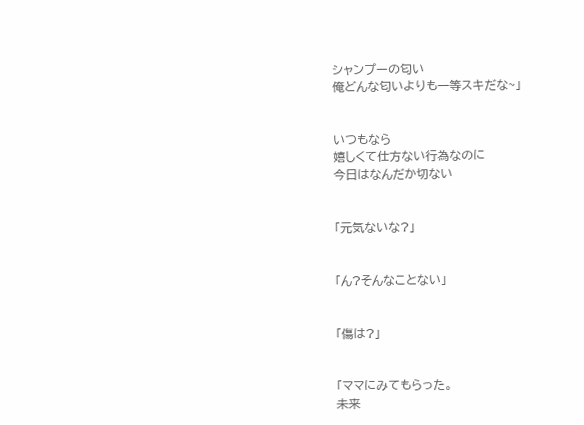シャンプーの匂い
俺どんな匂いよりも一等スキだな~」


いつもなら
嬉しくて仕方ない行為なのに
今日はなんだか切ない


「元気ないな?」


「ん?そんなことない」


「傷は?」


「ママにみてもらった。
未来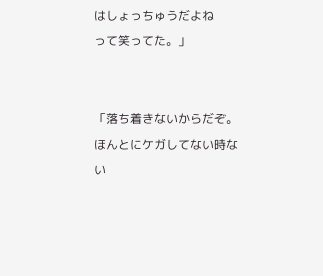はしょっちゅうだよね
って笑ってた。」


「落ち着きないからだぞ。
ほんとにケガしてない時ない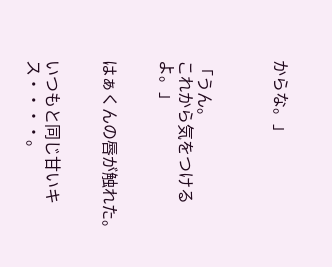からな。」



「うん。
これから気をつけるよ。」


はぁくんの唇が触れた。


いつもと同じ甘いキス・・・・。